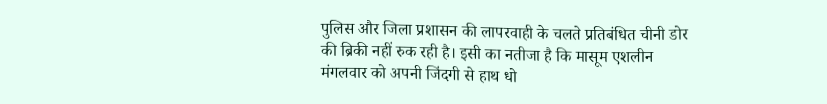पुलिस और जिला प्रशासन की लापरवाही के चलते प्रतिबंधित चीनी डोर की ब्रिकी नहीं रुक रही है। इसी का नतीजा है कि मासूम एशलीन मंगलवार को अपनी जिंदगी से हाथ धो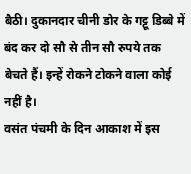बैठी। दुकानदार चीनी डोर के गट्टू डिब्बे में बंद कर दो सौ से तीन सौ रुपये तक बेचते हैं। इन्हें रोकने टोकने वाला कोई नहीं है।
वसंत पंचमी के दिन आकाश में इस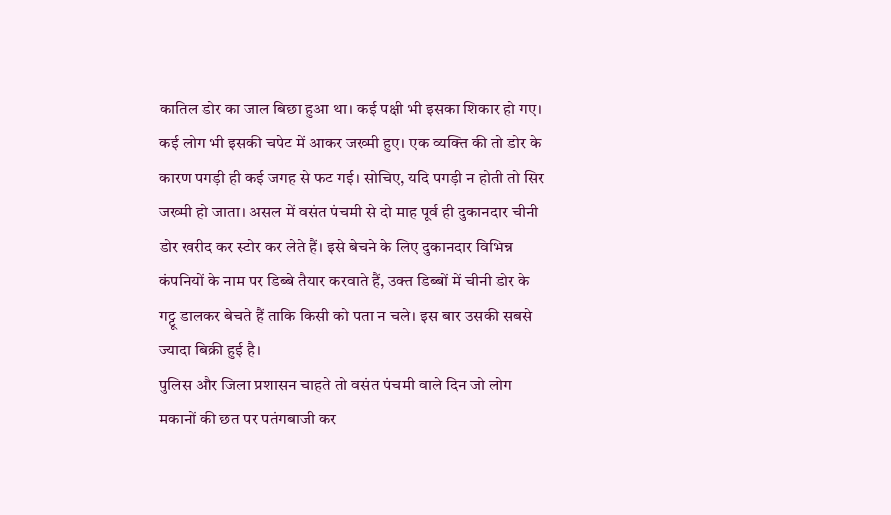कातिल डोर का जाल बिछा हुआ था। कई पक्षी भी इसका शिकार हो गए। कई लोग भी इसकी चपेट में आकर जख्मी हुए। एक व्यक्ति की तो डोर के कारण पगड़ी ही कई जगह से फट गई। सोचिए, यदि पगड़ी न होती तो सिर जख्मी हो जाता। असल में वसंत पंचमी से दो माह पूर्व ही दुकानदार चीनी डोर खरीद कर स्टोर कर लेते हैं। इसे बेचने के लिए दुकानदार विभिन्न कंपनियों के नाम पर डिब्बे तैयार करवाते हैं, उक्त डिब्बों में चीनी डोर के गट्टू डालकर बेचते हैं ताकि किसी को पता न चले। इस बार उसकी सबसे ज्यादा बिक्री हुई है।
पुलिस और जिला प्रशासन चाहते तो वसंत पंचमी वाले दिन जो लोग मकानों की छत पर पतंगबाजी कर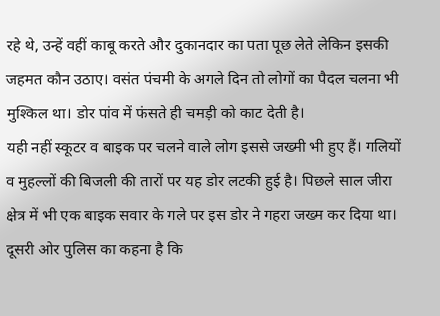रहे थे, उन्हें वहीं काबू करते और दुकानदार का पता पूछ लेते लेकिन इसकी जहमत कौन उठाए। वसंत पंचमी के अगले दिन तो लोगों का पैदल चलना भी मुश्किल था। डोर पांव में फंसते ही चमड़ी को काट देती है।
यही नहीं स्कूटर व बाइक पर चलने वाले लोग इससे जख्मी भी हुए हैं। गलियों व मुहल्लों की बिजली की तारों पर यह डोर लटकी हुई है। पिछले साल जीरा क्षेत्र में भी एक बाइक सवार के गले पर इस डोर ने गहरा जख्म कर दिया था। दूसरी ओर पुलिस का कहना है कि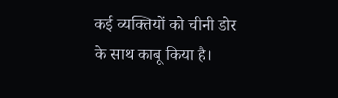कई व्यक्तियों को चीनी डोर के साथ काबू किया है।